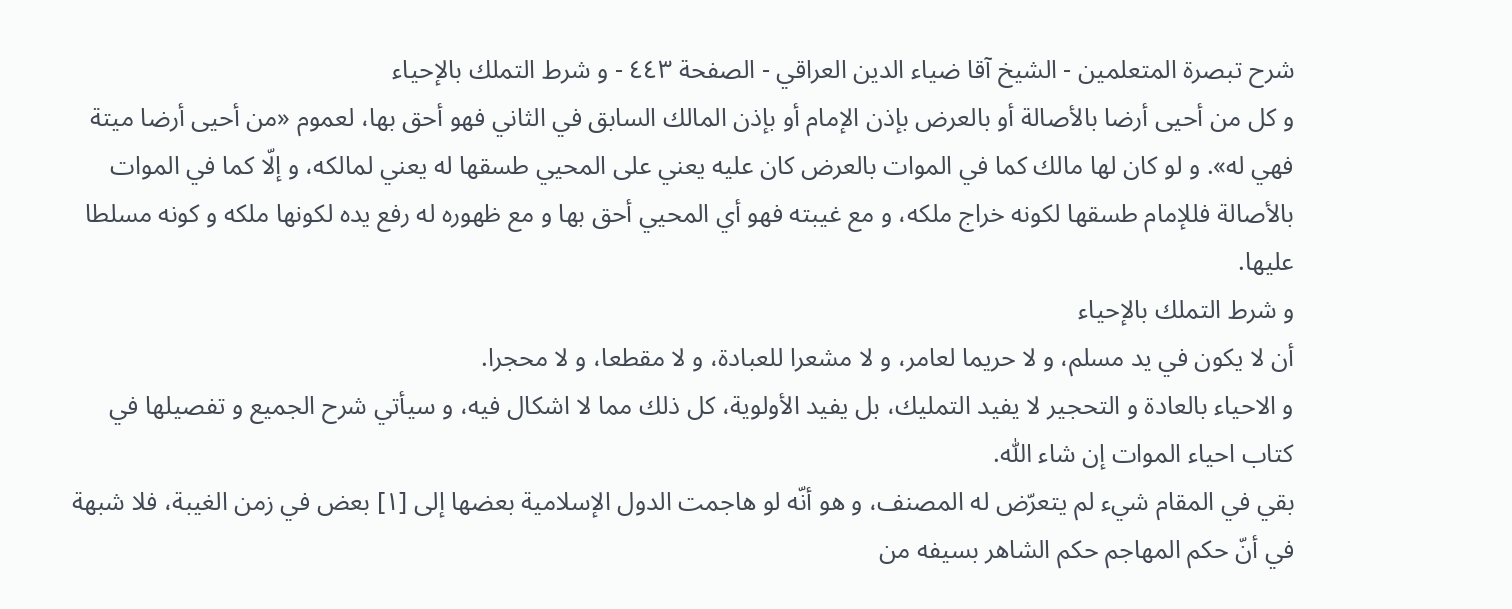شرح تبصرة المتعلمين - الشيخ آقا ضياء الدين العراقي - الصفحة ٤٤٣ - و شرط التملك بالإحياء
و كل من أحيى أرضا بالأصالة أو بالعرض بإذن الإمام أو بإذن المالك السابق في الثاني فهو أحق بها، لعموم «من أحيى أرضا ميتة فهي له». و لو كان لها مالك كما في الموات بالعرض كان عليه يعني على المحيي طسقها له يعني لمالكه، و إلّا كما في الموات بالأصالة فللإمام طسقها لكونه خراج ملكه، و مع غيبته فهو أي المحيي أحق بها و مع ظهوره له رفع يده لكونها ملكه و كونه مسلطا عليها.
و شرط التملك بالإحياء
أن لا يكون في يد مسلم، و لا حريما لعامر، و لا مشعرا للعبادة، و لا مقطعا، و لا محجرا.
و الاحياء بالعادة و التحجير لا يفيد التمليك، بل يفيد الأولوية، كل ذلك مما لا اشكال فيه، و سيأتي شرح الجميع و تفصيلها في كتاب احياء الموات إن شاء اللّٰه.
بقي في المقام شيء لم يتعرّض له المصنف، و هو أنّه لو هاجمت الدول الإسلامية بعضها إلى [١] بعض في زمن الغيبة، فلا شبهة في أنّ حكم المهاجم حكم الشاهر بسيفه من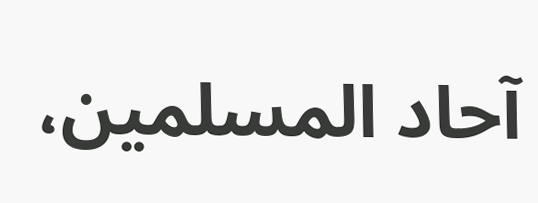آحاد المسلمين،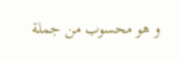و هو محسوب من جملة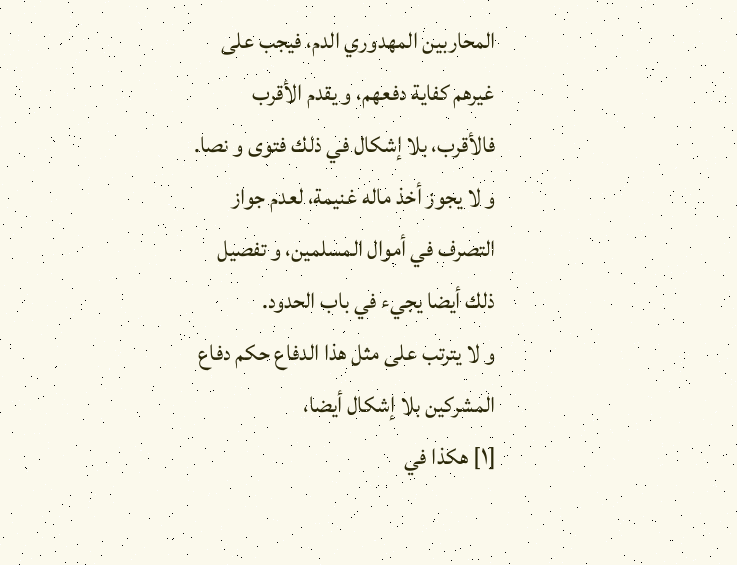المحاربين المهدوري الدم، فيجب على غيرهم كفاية دفعهم، و يقدم الأقرب فالأقرب، بلا إشكال في ذلك فتوى و نصا.
و لا يجوز أخذ ماله غنيمة، لعدم جواز التصرف في أموال المسلمين، و تفصيل ذلك أيضا يجيء في باب الحدود.
و لا يترتب على مثل هذا الدفاع حكم دفاع المشركين بلا إشكال أيضا،
[١] هكذا في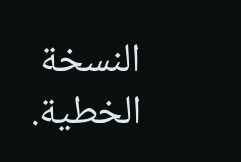النسخة الخطية.